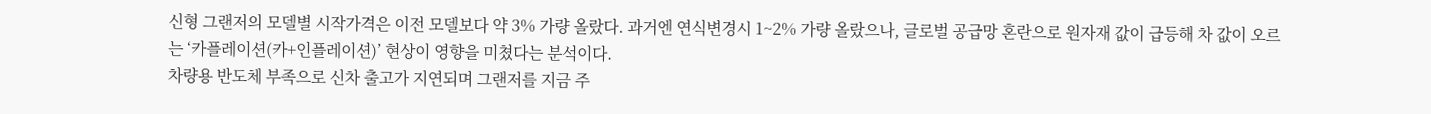신형 그랜저의 모델별 시작가격은 이전 모델보다 약 3% 가량 올랐다. 과거엔 연식변경시 1~2% 가량 올랐으나, 글로벌 공급망 혼란으로 원자재 값이 급등해 차 값이 오르는 ‘카플레이션(카+인플레이션)’ 현상이 영향을 미쳤다는 분석이다.
차량용 반도체 부족으로 신차 출고가 지연되며 그랜저를 지금 주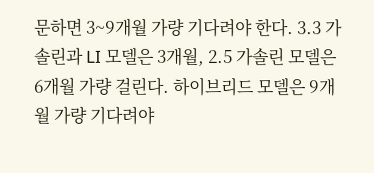문하면 3~9개월 가량 기다려야 한다. 3.3 가솔린과 LI 모델은 3개월, 2.5 가솔린 모델은 6개월 가량 걸린다. 하이브리드 모델은 9개월 가량 기다려야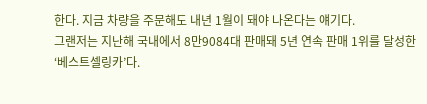한다. 지금 차량을 주문해도 내년 1월이 돼야 나온다는 얘기다.
그랜저는 지난해 국내에서 8만9084대 판매돼 5년 연속 판매 1위를 달성한 ‘베스트셀링카’다.